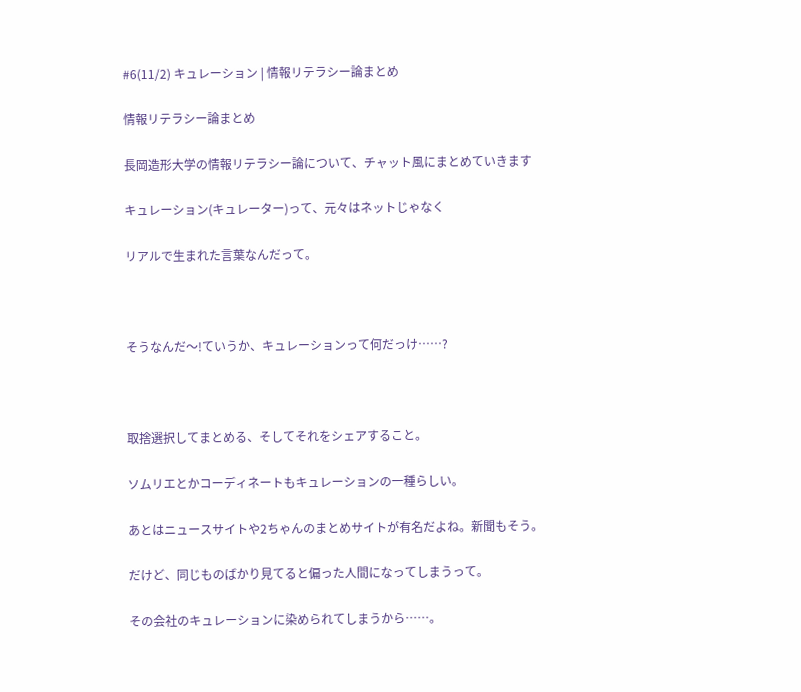#6(11/2) キュレーション | 情報リテラシー論まとめ

情報リテラシー論まとめ

長岡造形大学の情報リテラシー論について、チャット風にまとめていきます

キュレーション(キュレーター)って、元々はネットじゃなく

リアルで生まれた言葉なんだって。



そうなんだ〜!ていうか、キュレーションって何だっけ……?



取捨選択してまとめる、そしてそれをシェアすること。

ソムリエとかコーディネートもキュレーションの一種らしい。

あとはニュースサイトや2ちゃんのまとめサイトが有名だよね。新聞もそう。

だけど、同じものばかり見てると偏った人間になってしまうって。

その会社のキュレーションに染められてしまうから……。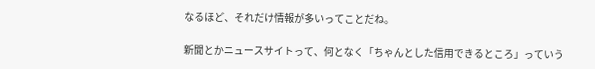なるほど、それだけ情報が多いってことだね。

新聞とかニュースサイトって、何となく「ちゃんとした信用できるところ」っていう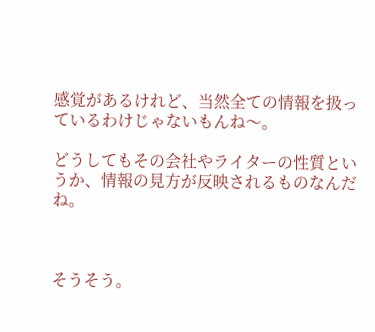感覚があるけれど、当然全ての情報を扱っているわけじゃないもんね〜。

どうしてもその会社やライターの性質というか、情報の見方が反映されるものなんだね。



そうそう。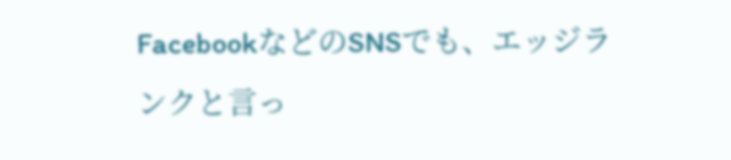FacebookなどのSNSでも、エッジランクと言っ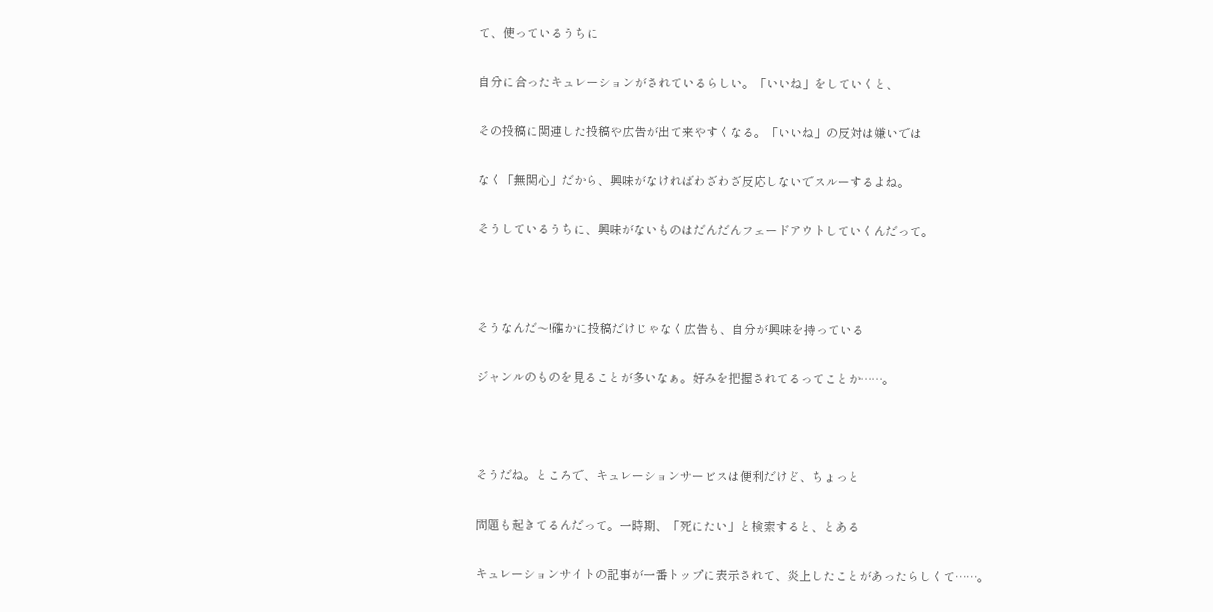て、使っているうちに

自分に合ったキュレーションがされているらしい。「いいね」をしていくと、

その投稿に関連した投稿や広告が出て来やすくなる。「いいね」の反対は嫌いでは

なく「無関心」だから、興味がなければわざわざ反応しないでスルーするよね。

そうしているうちに、興味がないものはだんだんフェードアウトしていくんだって。



そうなんだ〜!確かに投稿だけじゃなく広告も、自分が興味を持っている

ジャンルのものを見ることが多いなぁ。好みを把握されてるってことか……。



そうだね。ところで、キュレーションサービスは便利だけど、ちょっと

問題も起きてるんだって。一時期、「死にたい」と検索すると、とある

キュレーションサイトの記事が一番トップに表示されて、炎上したことがあったらしくて……。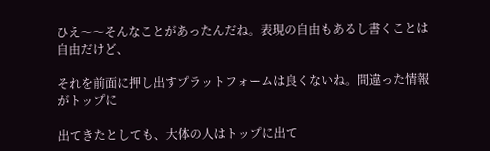ひえ〜〜そんなことがあったんだね。表現の自由もあるし書くことは自由だけど、

それを前面に押し出すプラットフォームは良くないね。間違った情報がトップに

出てきたとしても、大体の人はトップに出て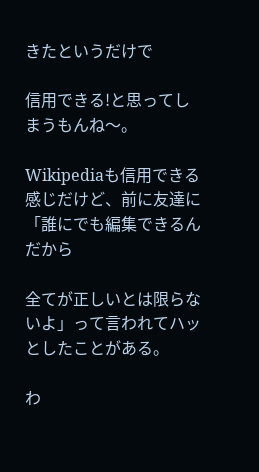きたというだけで

信用できる!と思ってしまうもんね〜。

Wikipediaも信用できる感じだけど、前に友達に「誰にでも編集できるんだから

全てが正しいとは限らないよ」って言われてハッとしたことがある。

わ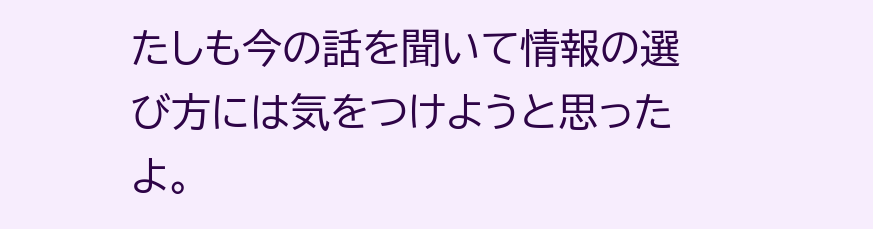たしも今の話を聞いて情報の選び方には気をつけようと思ったよ。